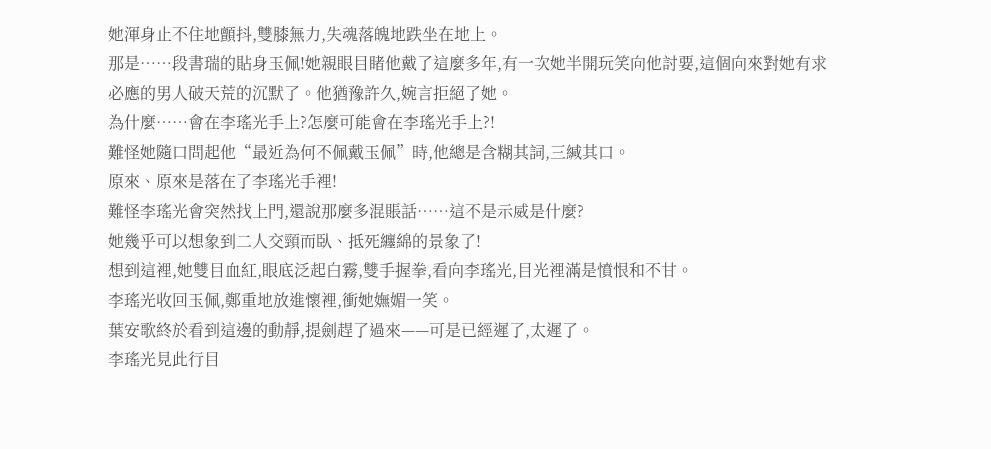她渾身止不住地顫抖,雙膝無力,失魂落魄地跌坐在地上。
那是……段書瑞的貼身玉佩!她親眼目睹他戴了這麼多年,有一次她半開玩笑向他討要,這個向來對她有求必應的男人破天荒的沉默了。他猶豫許久,婉言拒絕了她。
為什麼……會在李瑤光手上?怎麼可能會在李瑤光手上?!
難怪她隨口問起他“最近為何不佩戴玉佩”時,他總是含糊其詞,三緘其口。
原來、原來是落在了李瑤光手裡!
難怪李瑤光會突然找上門,還說那麼多混賬話……這不是示威是什麼?
她幾乎可以想象到二人交頸而臥、抵死纏綿的景象了!
想到這裡,她雙目血紅,眼底泛起白霧,雙手握拳,看向李瑤光,目光裡滿是憤恨和不甘。
李瑤光收回玉佩,鄭重地放進懷裡,衝她嫵媚一笑。
葉安歌終於看到這邊的動靜,提劍趕了過來——可是已經遲了,太遲了。
李瑤光見此行目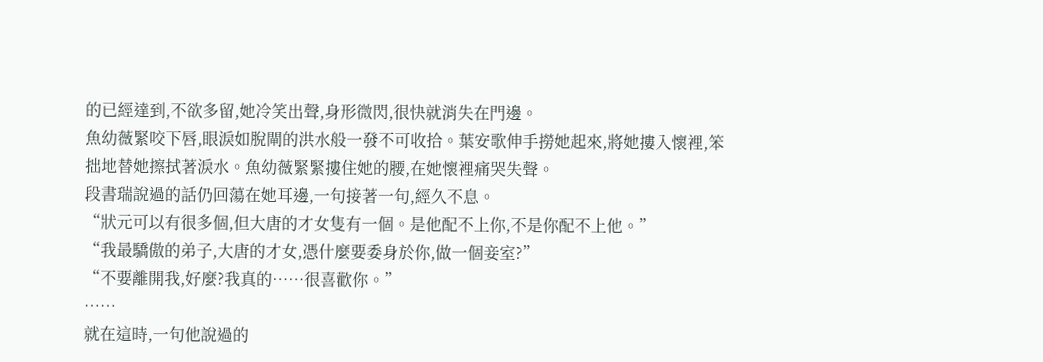的已經達到,不欲多留,她冷笑出聲,身形微閃,很快就消失在門邊。
魚幼薇緊咬下唇,眼淚如脫閘的洪水般一發不可收拾。葉安歌伸手撈她起來,將她摟入懷裡,笨拙地替她擦拭著淚水。魚幼薇緊緊摟住她的腰,在她懷裡痛哭失聲。
段書瑞說過的話仍回蕩在她耳邊,一句接著一句,經久不息。
“狀元可以有很多個,但大唐的才女隻有一個。是他配不上你,不是你配不上他。”
“我最驕傲的弟子,大唐的才女,憑什麼要委身於你,做一個妾室?”
“不要離開我,好麼?我真的……很喜歡你。”
……
就在這時,一句他說過的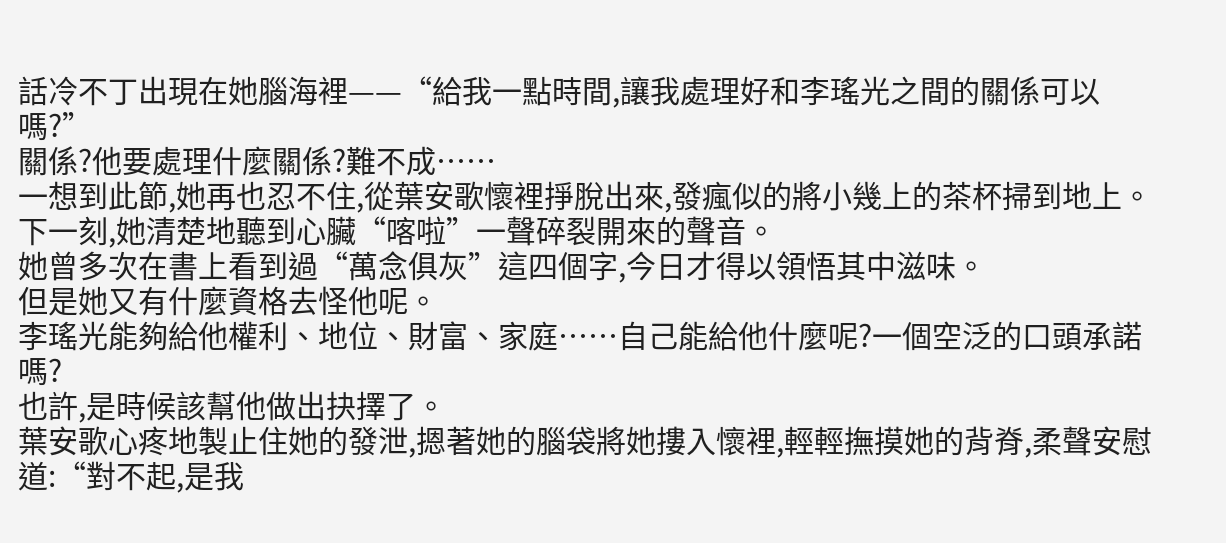話冷不丁出現在她腦海裡——“給我一點時間,讓我處理好和李瑤光之間的關係可以嗎?”
關係?他要處理什麼關係?難不成……
一想到此節,她再也忍不住,從葉安歌懷裡掙脫出來,發瘋似的將小幾上的茶杯掃到地上。下一刻,她清楚地聽到心臟“喀啦”一聲碎裂開來的聲音。
她曾多次在書上看到過“萬念俱灰”這四個字,今日才得以領悟其中滋味。
但是她又有什麼資格去怪他呢。
李瑤光能夠給他權利、地位、財富、家庭……自己能給他什麼呢?一個空泛的口頭承諾嗎?
也許,是時候該幫他做出抉擇了。
葉安歌心疼地製止住她的發泄,摁著她的腦袋將她摟入懷裡,輕輕撫摸她的背脊,柔聲安慰道:“對不起,是我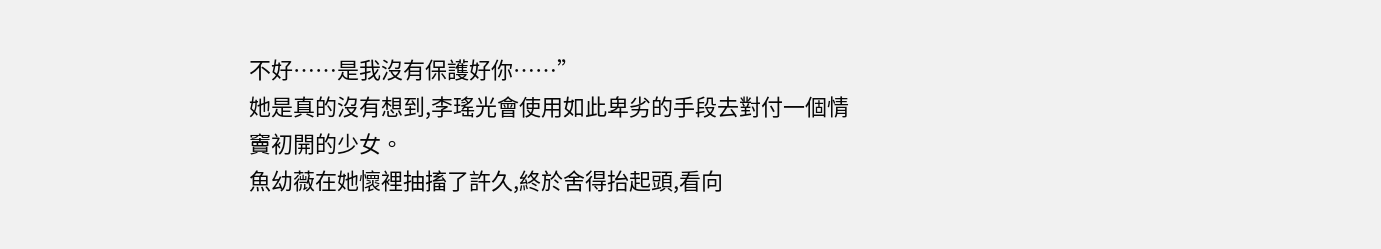不好……是我沒有保護好你……”
她是真的沒有想到,李瑤光會使用如此卑劣的手段去對付一個情竇初開的少女。
魚幼薇在她懷裡抽搐了許久,終於舍得抬起頭,看向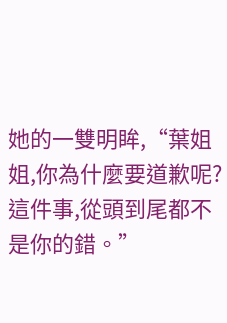她的一雙明眸,“葉姐姐,你為什麼要道歉呢?這件事,從頭到尾都不是你的錯。”